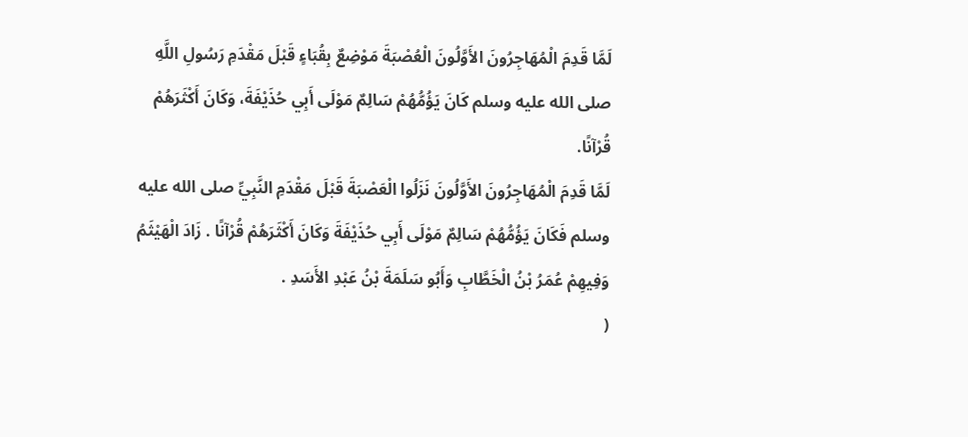لَمَّا قَدِمَ الْمُهَاجِرُونَ الأَوَّلُونَ الْعُصْبَةَ مَوْضِعٌ بِقُبَاءٍ قَبْلَ مَقْدَمِ رَسُولِ اللَّهِ صلى الله عليه وسلم كَانَ يَؤُمُّهُمْ سَالِمٌ مَوْلَى أَبِي حُذَيْفَةَ، وَكَانَ أَكْثَرَهُمْ قُرْآنًا.
لَمَّا قَدِمَ الْمُهَاجِرُونَ الأَوَّلُونَ نَزَلُوا الْعَصْبَةَ قَبْلَ مَقْدَمِ النَّبِيِّ صلى الله عليه وسلم فَكَانَ يَؤُمُّهُمْ سَالِمٌ مَوْلَى أَبِي حُذَيْفَةَ وَكَانَ أَكْثَرَهُمْ قُرْآنًا . زَادَ الْهَيْثَمُ وَفِيهِمْ عُمَرُ بْنُ الْخَطَّابِ وَأَبُو سَلَمَةَ بْنُ عَبْدِ الأَسَدِ .
(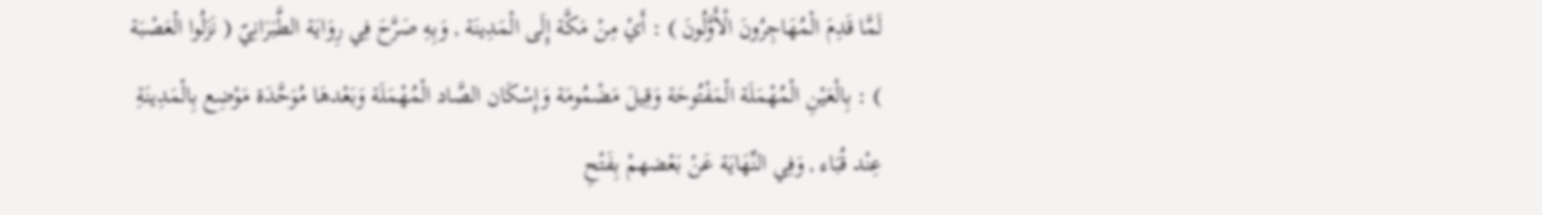لَمَّا قَدِمَ الْمُهَاجِرُونَ الْأَوَّلُونَ ) : أَيْ مِنْ مَكَّة إِلَى الْمَدِينَة , وَبِهِ صَرَّحَ فِي رِوَايَة الطَّبَرَانِيّ ( نَزَلُوا الْعَصْبَة ) : بِالْعَيْنِ الْمُهْمَلَة الْمَفْتُوحَة وَقِيلَ مَضْمُومَة وَإِسْكَان الصَّاد الْمُهْمَلَة وَبَعْدهَا مُوَحَّدَة مَوْضِع بِالْمَدِينَةِ عِنْد قُبَاء , وَفِي النِّهَايَة عَنْ بَعْضهمْ بِفَتْحِ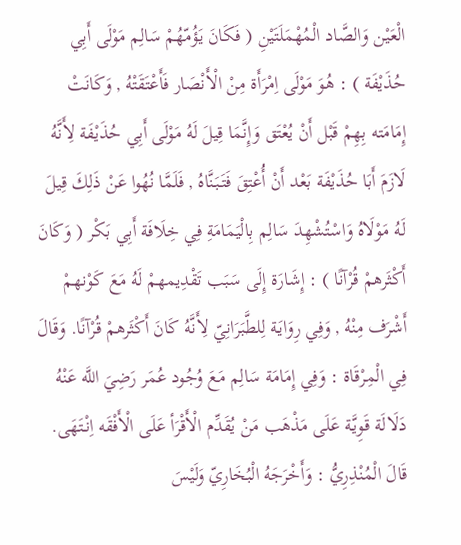الْعَيْن وَالصَّاد الْمُهْمَلَتَيْنِ ( فَكَانَ يَؤُمّهُمْ سَالِم مَوْلَى أَبِي حُذَيْفَة ) : هُوَ مَوْلَى اِمْرَأَة مِنْ الْأَنْصَار فَأَعْتَقَتْهُ , وَكَانَتْ إِمَامَته بِهِمْ قَبْل أَنْ يُعْتَق وَإِنَّمَا قِيلَ لَهُ مَوْلَى أَبِي حُذَيْفَة لِأَنَّهُ لَازَمَ أَبَا حُذَيْفَة بَعْد أَنْ أُعْتِقَ فَتَبَنَّاهُ , فَلَمَّا نُهُوا عَنْ ذَلِكَ قِيلَ لَهُ مَوْلَاهُ وَاسْتُشْهِدَ سَالِم بِالْيَمَامَةِ فِي خِلَافَة أَبِي بَكْر ( وَكَانَ أَكْثَرهمْ قُرْآنًا ) : إِشَارَة إِلَى سَبَب تَقْدِيمهمْ لَهُ مَعَ كَوْنهمْ أَشْرَف مِنْهُ , وَفِي رِوَايَة لِلطَّبَرَانِيّ لِأَنَّهُ كَانَ أَكْثَرهمْ قُرْآنًا. وَقَالَ فِي الْمِرْقَاة : وَفِي إِمَامَة سَالِم مَعَ وُجُود عُمَر رَضِيَ اللَّه عَنْهُ دَلَالَة قَوِيَّة عَلَى مَذْهَب مَنْ يُقَدِّم الْأَقْرَأ عَلَى الْأَفْقَه اِنْتَهَى. قَالَ الْمُنْذِرِيُّ : وَأَخْرَجَهُ الْبُخَارِيّ وَلَيْسَ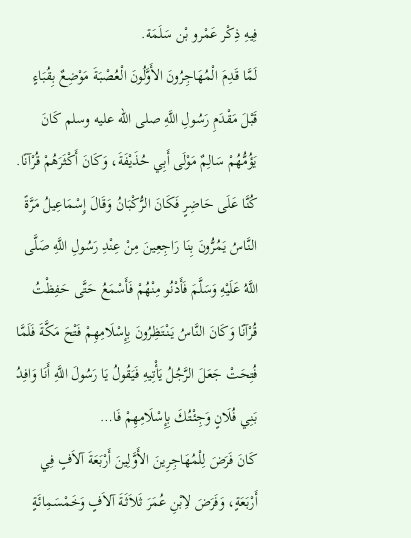فِيهِ ذِكْر عَمْرو بْن سَلَمَة.
لَمَّا قَدِمَ الْمُهَاجِرُونَ الأَوَّلُونَ الْعُصْبَةَ مَوْضِعٌ بِقُبَاءٍ قَبْلَ مَقْدَمِ رَسُولِ اللَّهِ صلى الله عليه وسلم كَانَ يَؤُمُّهُمْ سَالِمٌ مَوْلَى أَبِي حُذَيْفَةَ، وَكَانَ أَكْثَرَهُمْ قُرْآنًا.
كُنَّا عَلَى حَاضِرٍ فَكَانَ الرُّكْبَانُ وَقَالَ إِسْمَاعِيلُ مَرَّةً النَّاسُ يَمُرُّونَ بِنَا رَاجِعِينَ مِنْ عِنْدِ رَسُولِ اللَّهِ صَلَّى اللَّهُ عَلَيْهِ وَسَلَّمَ فَأَدْنُو مِنْهُمْ فَأَسْمَعُ حَتَّى حَفِظْتُ قُرْآنًا وَكَانَ النَّاسُ يَنْتَظِرُونَ بِإِسْلَامِهِمْ فَتْحَ مَكَّةَ فَلَمَّا فُتِحَتْ جَعَلَ الرَّجُلُ يَأْتِيهِ فَيَقُولُ يَا رَسُولَ اللَّهِ أَنَا وَافِدُ بَنِي فُلَانٍ وَجِئْتُكَ بِإِسْلَامِهِمْ فَا…
كَانَ فَرَضَ لِلْمُهَاجِرِينَ الأَوَّلِينَ أَرْبَعَةَ آلاَفٍ فِي أَرْبَعَةٍ، وَفَرَضَ لاِبْنِ عُمَرَ ثَلاَثَةَ آلاَفٍ وَخَمْسَمِائَةٍ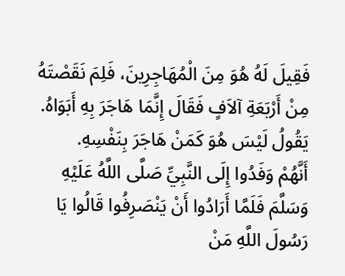فَقِيلَ لَهُ هُوَ مِنَ الْمُهَاجِرِينَ، فَلِمَ نَقَصْتَهُ مِنْ أَرْبَعَةِ آلاَفٍ فَقَالَ إِنَّمَا هَاجَرَ بِهِ أَبَوَاهُ. يَقُولُ لَيْسَ هُوَ كَمَنْ هَاجَرَ بِنَفْسِهِ.
أَنَّهُمْ وَفَدُوا إِلَى النَّبِيِّ صَلَّى اللَّهُ عَلَيْهِ وَسَلَّمَ فَلَمَّا أَرَادُوا أَنْ يَنْصَرِفُوا قَالُوا يَا رَسُولَ اللَّهِ مَنْ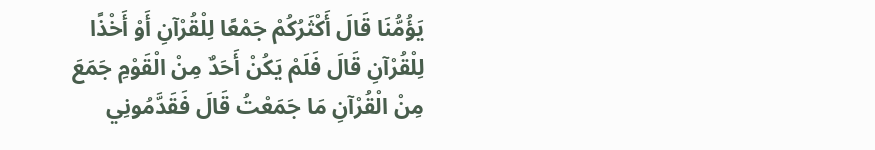يَؤُمُّنَا قَالَ أَكْثَرُكُمْ جَمْعًا لِلْقُرْآنِ أَوْ أَخْذًا لِلْقُرْآنِ قَالَ فَلَمْ يَكُنْ أَحَدٌ مِنْ الْقَوْمِ جَمَعَ مِنْ الْقُرْآنِ مَا جَمَعْتُ قَالَ فَقَدَّمُونِي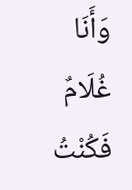وَأَنَا غُلَامٌ فَكُنْتُ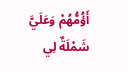أَؤُمُّهُمْ وَعَلَيَّ شَمْلَةٌ لِي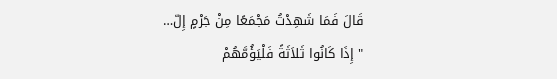قَالَ فَمَا شَهِدْتُ مَجْمَعًا مِنْ جَرْمٍ إِلّ…
" إِذَا كَانُوا ثَلاَثَةً فَلْيَؤُمَّهُمْ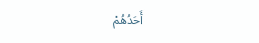أَحَدُهُمْ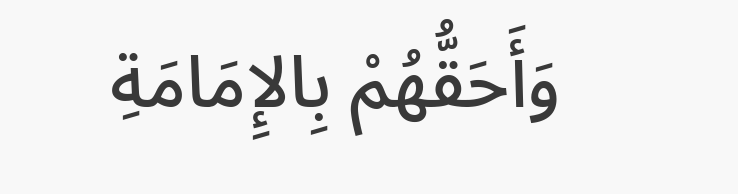وَأَحَقُّهُمْ بِالإِمَامَةِ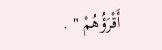أَقْرَؤُهُمْ " .